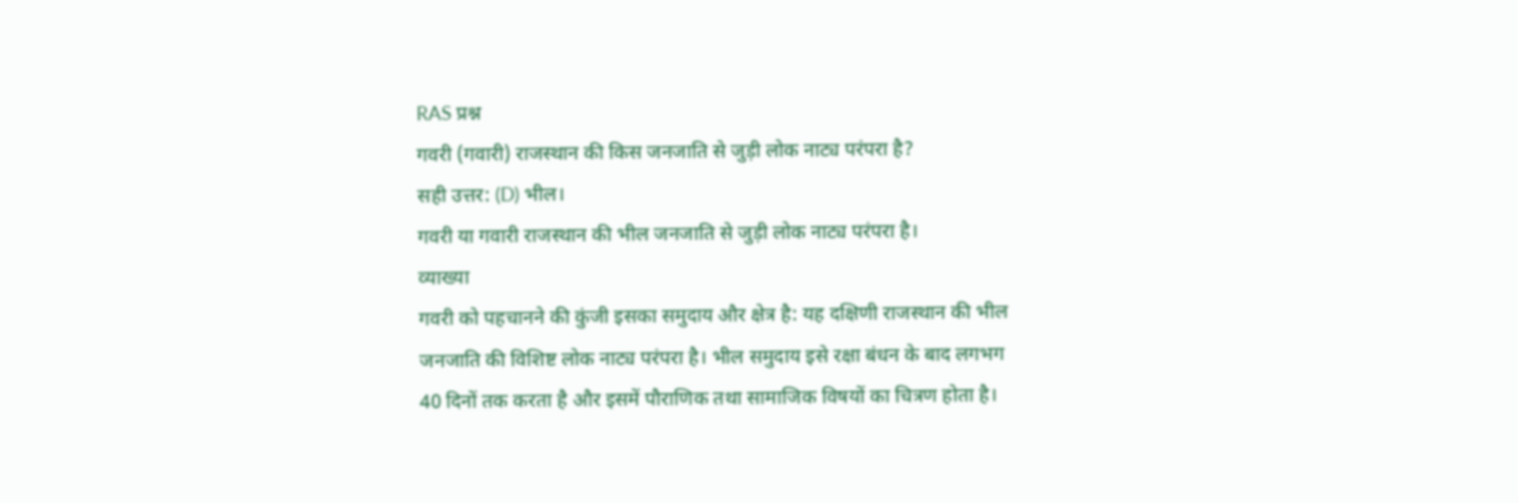RAS प्रश्न
गवरी (गवारी) राजस्थान की किस जनजाति से जुड़ी लोक नाट्य परंपरा है?
सही उत्तर: (D) भील।
गवरी या गवारी राजस्थान की भील जनजाति से जुड़ी लोक नाट्य परंपरा है।
व्याख्या
गवरी को पहचानने की कुंजी इसका समुदाय और क्षेत्र है: यह दक्षिणी राजस्थान की भील जनजाति की विशिष्ट लोक नाट्य परंपरा है। भील समुदाय इसे रक्षा बंधन के बाद लगभग 40 दिनों तक करता है और इसमें पौराणिक तथा सामाजिक विषयों का चित्रण होता है।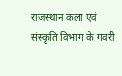राजस्थान कला एवं संस्कृति विभाग के गवरी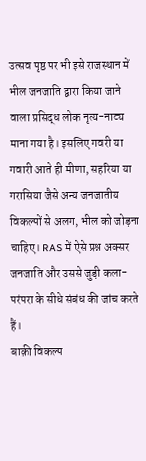उत्सव पृष्ठ पर भी इसे राजस्थान में भील जनजाति द्वारा किया जाने वाला प्रसिद्ध लोक नृत्य-नाट्य माना गया है। इसलिए गवरी या गवारी आते ही मीणा, सहरिया या गरासिया जैसे अन्य जनजातीय विकल्पों से अलग, भील को जोड़ना चाहिए। RAS में ऐसे प्रश्न अक्सर जनजाति और उससे जुड़ी कला-परंपरा के सीधे संबंध की जांच करते हैं।
बाक़ी विकल्प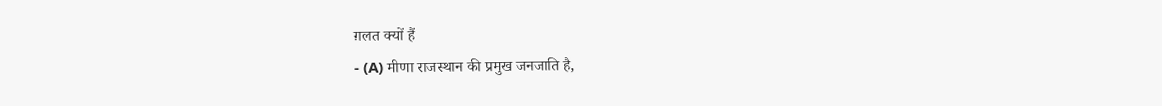ग़लत क्यों हैं
- (A) मीणा राजस्थान की प्रमुख जनजाति है,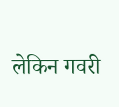लेकिन गवरी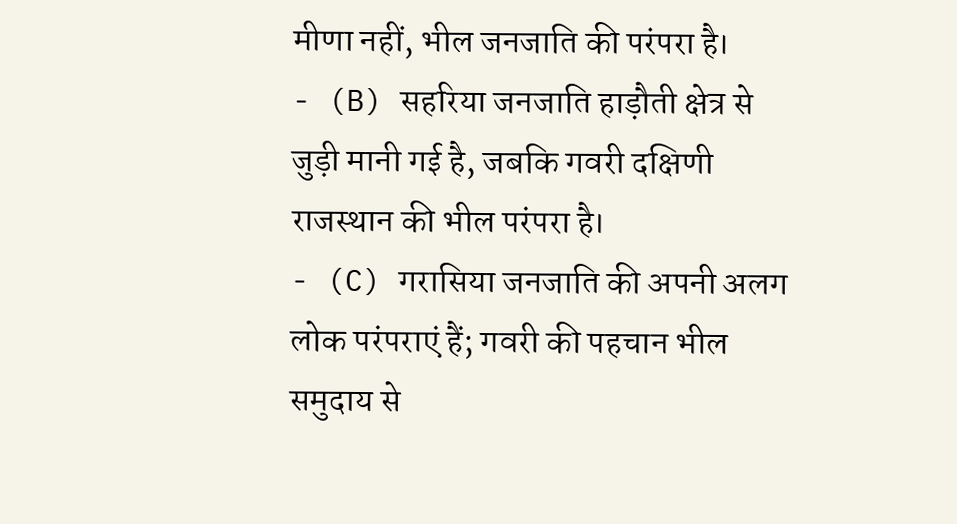मीणा नहीं, भील जनजाति की परंपरा है।
- (B) सहरिया जनजाति हाड़ौती क्षेत्र से जुड़ी मानी गई है, जबकि गवरी दक्षिणी राजस्थान की भील परंपरा है।
- (C) गरासिया जनजाति की अपनी अलग लोक परंपराएं हैं; गवरी की पहचान भील समुदाय से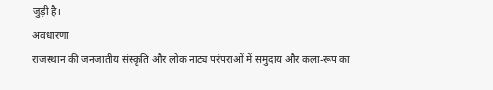जुड़ी है।
अवधारणा
राजस्थान की जनजातीय संस्कृति और लोक नाट्य परंपराओं में समुदाय और कला-रूप का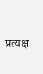प्रत्यक्ष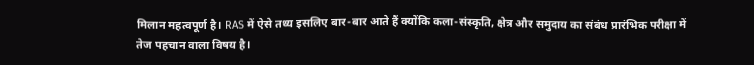मिलान महत्वपूर्ण है। RAS में ऐसे तथ्य इसलिए बार-बार आते हैं क्योंकि कला-संस्कृति, क्षेत्र और समुदाय का संबंध प्रारंभिक परीक्षा में तेज पहचान वाला विषय है।